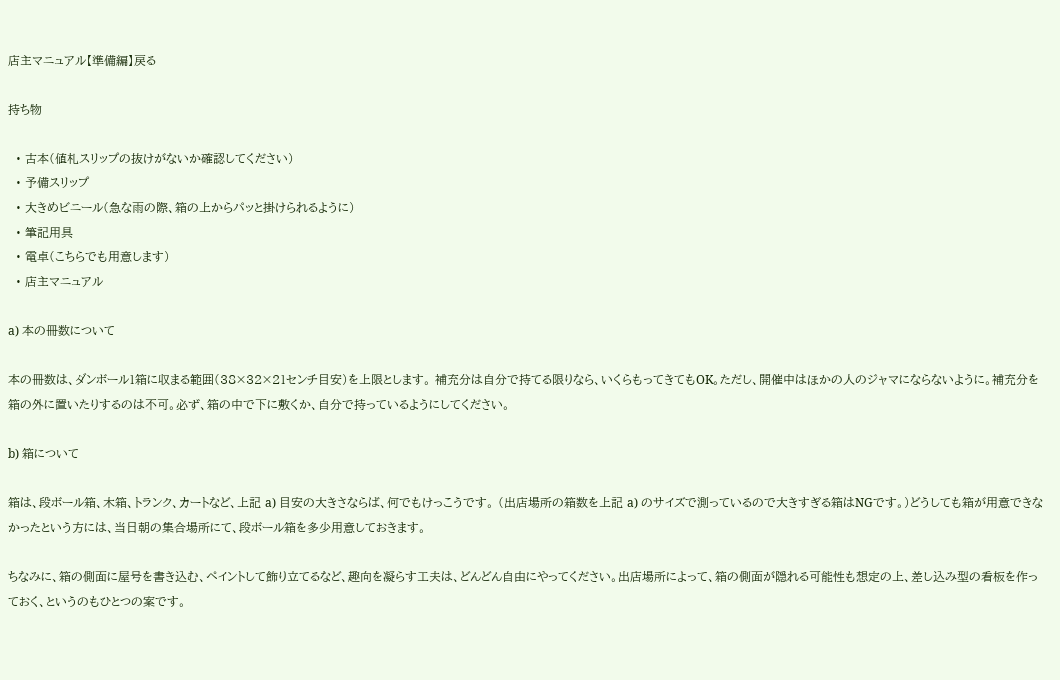店主マニュアル【準備編】戻る

持ち物

  • 古本(値札スリップの抜けがないか確認してください)
  • 予備スリップ
  • 大きめビニール(急な雨の際、箱の上からパッと掛けられるように)
  • 筆記用具
  • 電卓(こちらでも用意します)
  • 店主マニュアル

a) 本の冊数について

本の冊数は、ダンボール1箱に収まる範囲(38×32×21センチ目安)を上限とします。 補充分は自分で持てる限りなら、いくらもってきてもOK。ただし、開催中はほかの人のジャマにならないように。補充分を箱の外に置いたりするのは不可。必ず、箱の中で下に敷くか、自分で持っているようにしてください。

b) 箱について

箱は、段ボール箱、木箱、トランク、カートなど、上記 a) 目安の大きさならば、何でもけっこうです。 (出店場所の箱数を上記 a) のサイズで測っているので大きすぎる箱はNGです。)どうしても箱が用意できなかったという方には、当日朝の集合場所にて、段ボール箱を多少用意しておきます。

ちなみに、箱の側面に屋号を書き込む、ペイントして飾り立てるなど、趣向を凝らす工夫は、どんどん自由にやってください。出店場所によって、箱の側面が隠れる可能性も想定の上、差し込み型の看板を作っておく、というのもひとつの案です。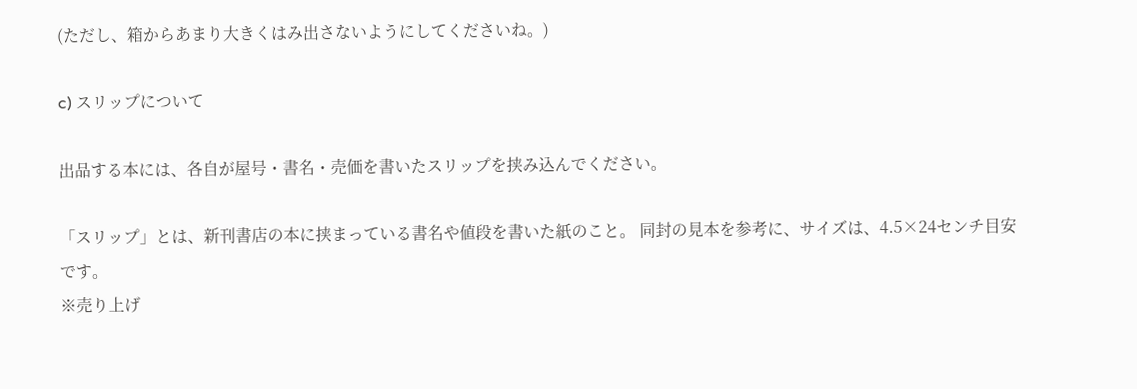(ただし、箱からあまり大きくはみ出さないようにしてくださいね。)

c) スリップについて

出品する本には、各自が屋号・書名・売価を書いたスリップを挟み込んでください。

「スリップ」とは、新刊書店の本に挟まっている書名や値段を書いた紙のこと。 同封の見本を参考に、サイズは、4.5×24センチ目安です。
※売り上げ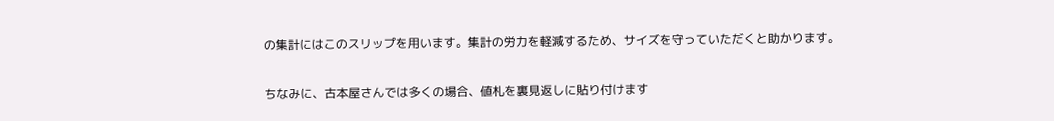の集計にはこのスリップを用います。集計の労力を軽減するため、サイズを守っていただくと助かります。

ちなみに、古本屋さんでは多くの場合、値札を裏見返しに貼り付けます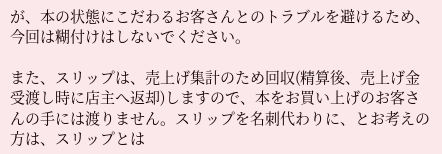が、本の状態にこだわるお客さんとのトラブルを避けるため、今回は糊付けはしないでください。

また、スリップは、売上げ集計のため回収(精算後、売上げ金受渡し時に店主へ返却)しますので、本をお買い上げのお客さんの手には渡りません。スリップを名刺代わりに、とお考えの方は、スリップとは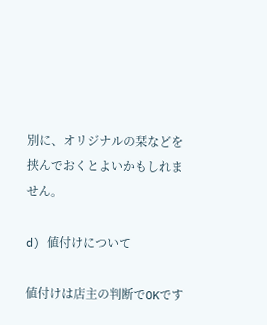別に、オリジナルの栞などを挟んでおくとよいかもしれません。

d) 値付けについて

値付けは店主の判断でOKです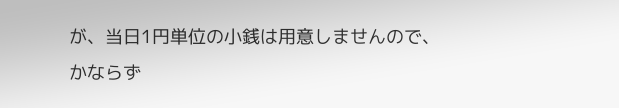が、当日1円単位の小銭は用意しませんので、かならず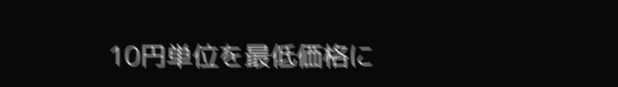10円単位を最低価格に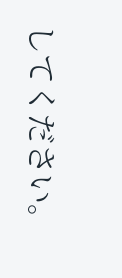してください。